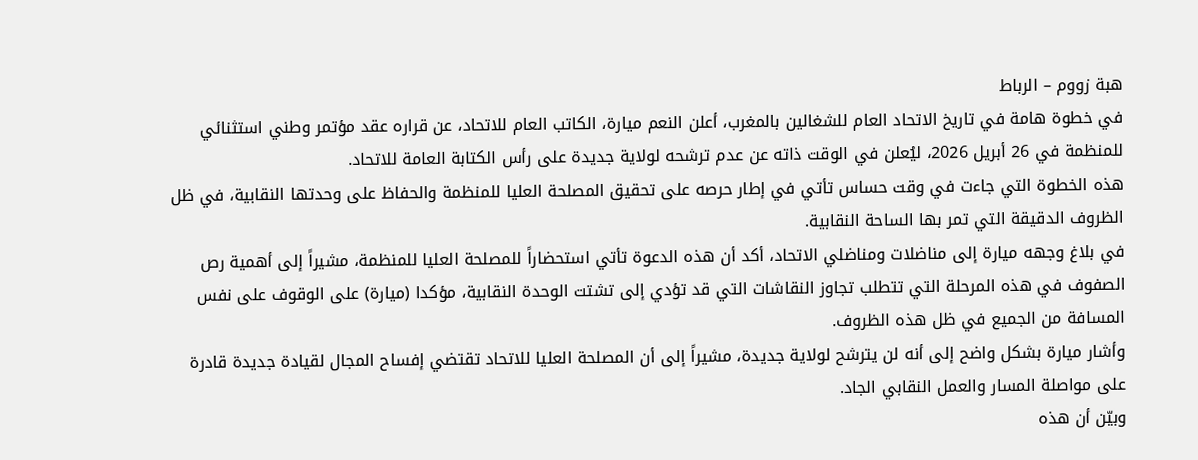هبة زووم – الرباط
في خطوة هامة في تاريخ الاتحاد العام للشغالين بالمغرب، أعلن النعم ميارة، الكاتب العام للاتحاد، عن قراره عقد مؤتمر وطني استثنائي للمنظمة في 26 أبريل 2026، ليُعلن في الوقت ذاته عن عدم ترشحه لولاية جديدة على رأس الكتابة العامة للاتحاد.
هذه الخطوة التي جاءت في وقت حساس تأتي في إطار حرصه على تحقيق المصلحة العليا للمنظمة والحفاظ على وحدتها النقابية، في ظل الظروف الدقيقة التي تمر بها الساحة النقابية.
في بلاغ وجهه ميارة إلى مناضلات ومناضلي الاتحاد، أكد أن هذه الدعوة تأتي استحضاراً للمصلحة العليا للمنظمة، مشيراً إلى أهمية رص الصفوف في هذه المرحلة التي تتطلب تجاوز النقاشات التي قد تؤدي إلى تشتت الوحدة النقابية، مؤكدا (ميارة) على الوقوف على نفس المسافة من الجميع في ظل هذه الظروف.
وأشار ميارة بشكل واضح إلى أنه لن يترشح لولاية جديدة، مشيراً إلى أن المصلحة العليا للاتحاد تقتضي إفساح المجال لقيادة جديدة قادرة على مواصلة المسار والعمل النقابي الجاد.
وبيّن أن هذه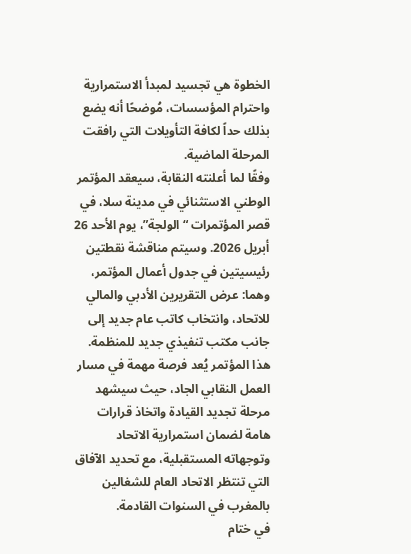الخطوة هي تجسيد لمبدأ الاستمرارية واحترام المؤسسات، مُوضحًا أنه يضع بذلك حداً لكافة التأويلات التي رافقت المرحلة الماضية.
وفقًا لما أعلنته النقابة، سيعقد المؤتمر الوطني الاستثنائي في مدينة سلا، في قصر المؤتمرات “الولجة”، يوم الأحد 26 أبريل 2026. وسيتم مناقشة نقطتين رئيسيتين في جدول أعمال المؤتمر، وهما: عرض التقريرين الأدبي والمالي للاتحاد، وانتخاب كاتب عام جديد إلى جانب مكتب تنفيذي جديد للمنظمة.
هذا المؤتمر يُعد فرصة مهمة في مسار العمل النقابي الجاد، حيث سيشهد مرحلة تجديد القيادة واتخاذ قرارات هامة لضمان استمرارية الاتحاد وتوجهاته المستقبلية، مع تحديد الآفاق التي تنتظر الاتحاد العام للشغالين بالمغرب في السنوات القادمة.
في ختام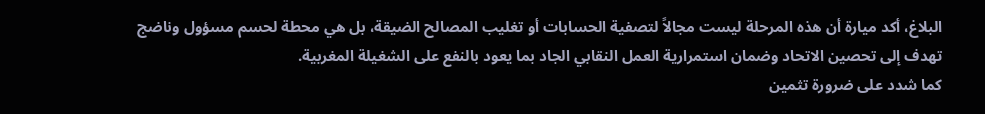البلاغ، أكد ميارة أن هذه المرحلة ليست مجالاً لتصفية الحسابات أو تغليب المصالح الضيقة، بل هي محطة لحسم مسؤول وناضج تهدف إلى تحصين الاتحاد وضمان استمرارية العمل النقابي الجاد بما يعود بالنفع على الشغيلة المغربية.
كما شدد على ضرورة تثمين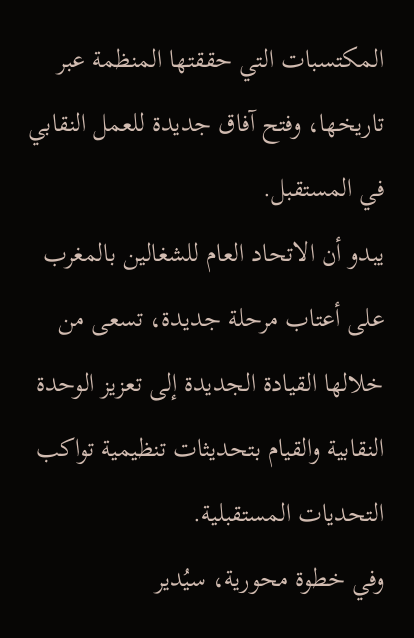المكتسبات التي حققتها المنظمة عبر تاريخها، وفتح آفاق جديدة للعمل النقابي في المستقبل.
يبدو أن الاتحاد العام للشغالين بالمغرب على أعتاب مرحلة جديدة، تسعى من خلالها القيادة الجديدة إلى تعزيز الوحدة النقابية والقيام بتحديثات تنظيمية تواكب التحديات المستقبلية.
وفي خطوة محورية، سيُدير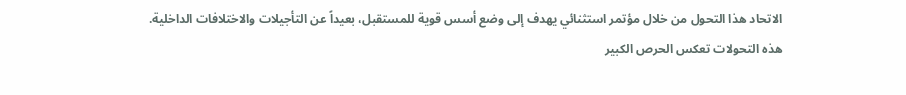الاتحاد هذا التحول من خلال مؤتمر استثنائي يهدف إلى وضع أسس قوية للمستقبل، بعيداً عن التأجيلات والاختلافات الداخلية.
هذه التحولات تعكس الحرص الكبير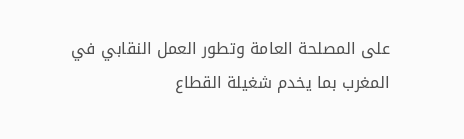على المصلحة العامة وتطور العمل النقابي في المغرب بما يخدم شغيلة القطاع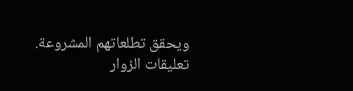ويحقق تطلعاتهم المشروعة.
تعليقات الزوار